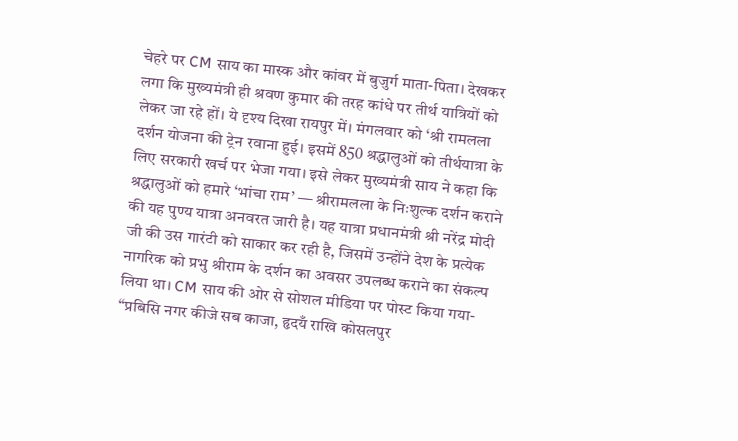चेहरे पर CM साय का मास्क और कांवर में बुजुर्ग माता-पिता। देखकर लगा कि मुख्यमंत्री ही श्रवण कुमार की तरह कांधे पर तीर्थ यात्रियों को लेकर जा रहे हों। ये दृश्य दिखा रायपुर में। मंगलवार को ‘श्री रामलला दर्शन योजना की ट्रेन रवाना हुई। इसमें 850 श्रद्धालुओं को तीर्थयात्रा के लिए सरकारी खर्च पर भेजा गया। इसे लेकर मुख्यमंत्री साय ने कहा कि श्रद्धालुओं को हमारे ‘भांचा राम’ — श्रीरामलला के निःशुल्क दर्शन कराने की यह पुण्य यात्रा अनवरत जारी है। यह यात्रा प्रधानमंत्री श्री नरेंद्र मोदी जी की उस गारंटी को साकार कर रही है, जिसमें उन्होंने देश के प्रत्येक नागरिक को प्रभु श्रीराम के दर्शन का अवसर उपलब्ध कराने का संकल्प लिया था। CM साय की ओर से सोशल मीडिया पर पोस्ट किया गया- “प्रबिसि नगर कीजे सब काजा, हृदयँ राखि कोसलपुर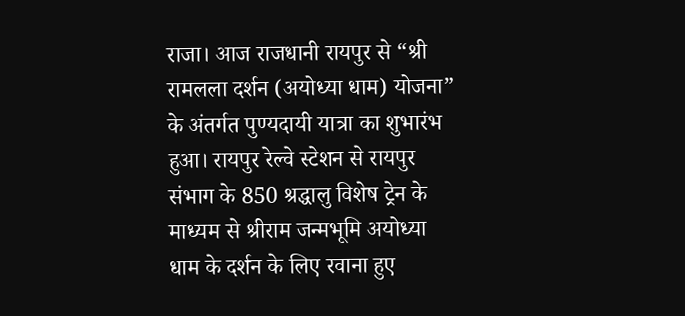राजा। आज राजधानी रायपुर से “श्री रामलला दर्शन (अयोध्या धाम) योजना” के अंतर्गत पुण्यदायी यात्रा का शुभारंभ हुआ। रायपुर रेल्वे स्टेशन से रायपुर संभाग के 850 श्रद्धालु विशेष ट्रेन के माध्यम से श्रीराम जन्मभूमि अयोध्या धाम के दर्शन के लिए रवाना हुए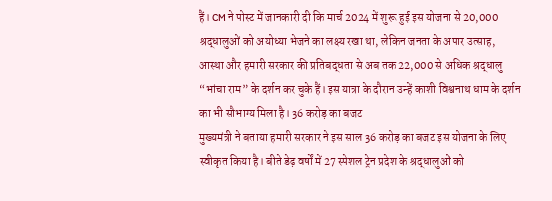हैं। CM ने पोस्ट में जानकारी दी कि मार्च 2024 में शुरू हुई इस योजना से 20,000 श्रद्धालुओं को अयोध्या भेजने का लक्ष्य रखा था, लेकिन जनता के अपार उत्साह, आस्था और हमारी सरकार की प्रतिबद्धता से अब तक 22,000 से अधिक श्रद्धालु “भांचा राम” के दर्शन कर चुके हैं। इस यात्रा के दौरान उन्हें काशी विश्वनाथ धाम के दर्शन का भी सौभाग्य मिला है। 36 करोड़ का बजट
मुख्यमंत्री ने बताया हमारी सरकार ने इस साल 36 करोड़ का बजट इस योजना के लिए स्वीकृत किया है। बीते डेढ़ वर्षों में 27 स्पेशल ट्रेन प्रदेश के श्रद्धालुओं को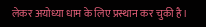लेकर अयोध्या धाम के लिए प्रस्थान कर चुकी है।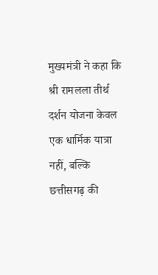मुख्यमंत्री ने कहा कि श्री रामलला तीर्थ दर्शन योजना केवल एक धार्मिक यात्रा नहीं, बल्कि छत्तीसगढ़ की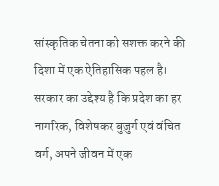सांस्कृतिक चेतना को सशक्त करने की दिशा में एक ऐतिहासिक पहल है। सरकार का उद्देश्य है कि प्रदेश का हर नागरिक, विशेषकर बुज़ुर्ग एवं वंचित वर्ग, अपने जीवन में एक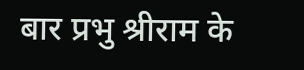बार प्रभु श्रीराम के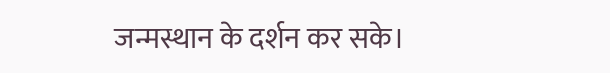जन्मस्थान के दर्शन कर सके।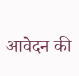आवेदन की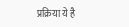प्रक्रिया ये है